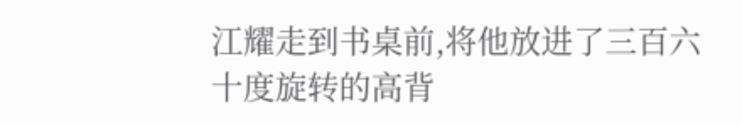江耀走到书桌前,将他放进了三百六十度旋转的高背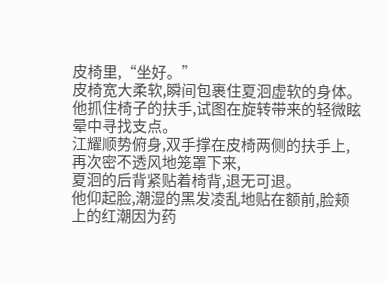皮椅里,“坐好。”
皮椅宽大柔软,瞬间包裹住夏洄虚软的身体。
他抓住椅子的扶手,试图在旋转带来的轻微眩晕中寻找支点。
江耀顺势俯身,双手撑在皮椅两侧的扶手上,再次密不透风地笼罩下来,
夏洄的后背紧贴着椅背,退无可退。
他仰起脸,潮湿的黑发凌乱地贴在额前,脸颊上的红潮因为药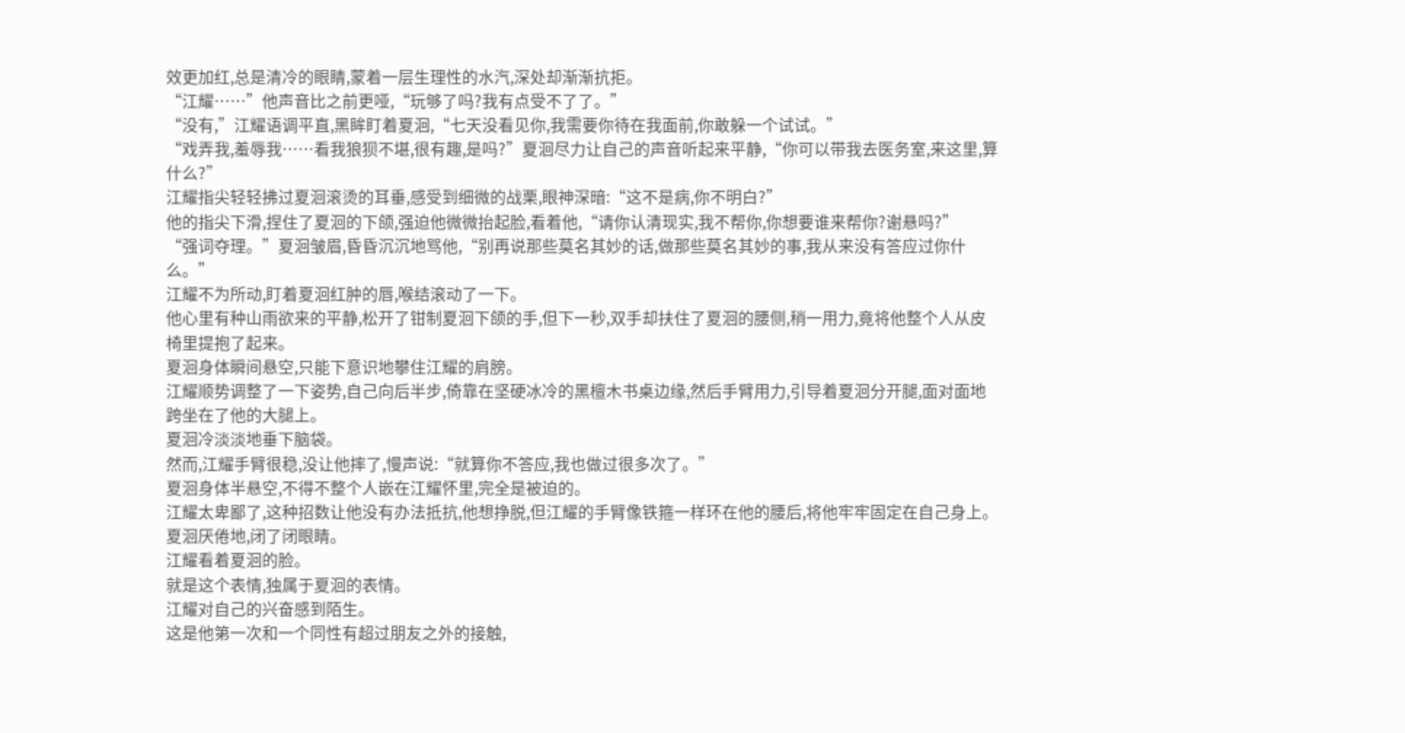效更加红,总是清冷的眼睛,蒙着一层生理性的水汽,深处却渐渐抗拒。
“江耀……”他声音比之前更哑,“玩够了吗?我有点受不了了。”
“没有,”江耀语调平直,黑眸盯着夏洄,“七天没看见你,我需要你待在我面前,你敢躲一个试试。”
“戏弄我,羞辱我……看我狼狈不堪,很有趣,是吗?”夏洄尽力让自己的声音听起来平静,“你可以带我去医务室,来这里,算什么?”
江耀指尖轻轻拂过夏洄滚烫的耳垂,感受到细微的战栗,眼神深暗:“这不是病,你不明白?”
他的指尖下滑,捏住了夏洄的下颌,强迫他微微抬起脸,看着他,“请你认清现实,我不帮你,你想要谁来帮你?谢悬吗?”
“强词夺理。”夏洄皱眉,昏昏沉沉地骂他,“别再说那些莫名其妙的话,做那些莫名其妙的事,我从来没有答应过你什么。”
江耀不为所动,盯着夏洄红肿的唇,喉结滚动了一下。
他心里有种山雨欲来的平静,松开了钳制夏洄下颌的手,但下一秒,双手却扶住了夏洄的腰侧,稍一用力,竟将他整个人从皮椅里提抱了起来。
夏洄身体瞬间悬空,只能下意识地攀住江耀的肩膀。
江耀顺势调整了一下姿势,自己向后半步,倚靠在坚硬冰冷的黑檀木书桌边缘,然后手臂用力,引导着夏洄分开腿,面对面地跨坐在了他的大腿上。
夏洄冷淡淡地垂下脑袋。
然而,江耀手臂很稳,没让他摔了,慢声说:“就算你不答应,我也做过很多次了。”
夏洄身体半悬空,不得不整个人嵌在江耀怀里,完全是被迫的。
江耀太卑鄙了,这种招数让他没有办法抵抗,他想挣脱,但江耀的手臂像铁箍一样环在他的腰后,将他牢牢固定在自己身上。
夏洄厌倦地,闭了闭眼睛。
江耀看着夏洄的脸。
就是这个表情,独属于夏洄的表情。
江耀对自己的兴奋感到陌生。
这是他第一次和一个同性有超过朋友之外的接触,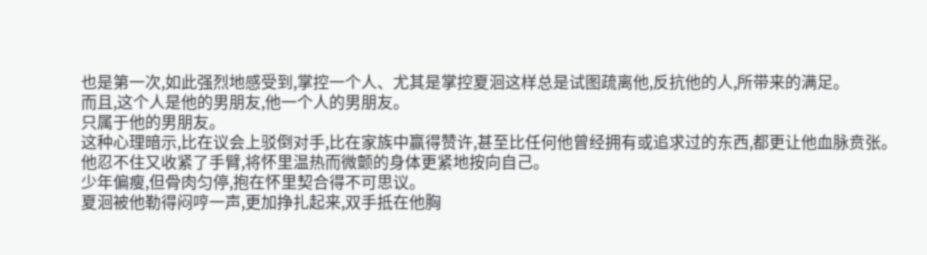也是第一次,如此强烈地感受到,掌控一个人、尤其是掌控夏洄这样总是试图疏离他,反抗他的人,所带来的满足。
而且,这个人是他的男朋友,他一个人的男朋友。
只属于他的男朋友。
这种心理暗示,比在议会上驳倒对手,比在家族中赢得赞许,甚至比任何他曾经拥有或追求过的东西,都更让他血脉贲张。
他忍不住又收紧了手臂,将怀里温热而微颤的身体更紧地按向自己。
少年偏瘦,但骨肉匀停,抱在怀里契合得不可思议。
夏洄被他勒得闷哼一声,更加挣扎起来,双手抵在他胸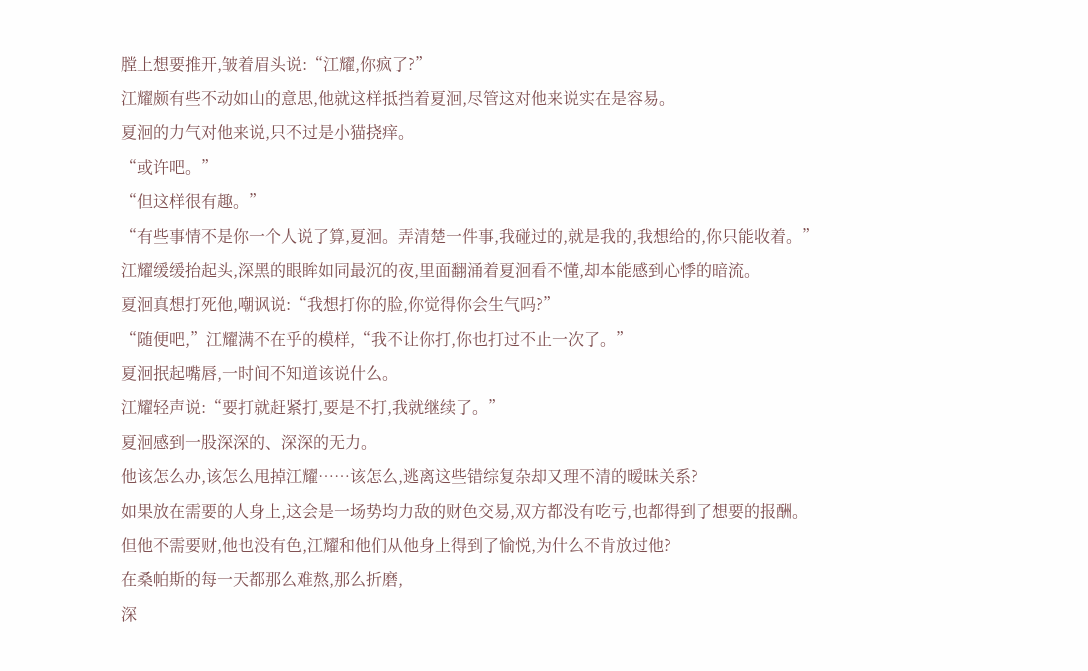膛上想要推开,皱着眉头说:“江耀,你疯了?”
江耀颇有些不动如山的意思,他就这样抵挡着夏洄,尽管这对他来说实在是容易。
夏洄的力气对他来说,只不过是小猫挠痒。
“或许吧。”
“但这样很有趣。”
“有些事情不是你一个人说了算,夏洄。弄清楚一件事,我碰过的,就是我的,我想给的,你只能收着。”
江耀缓缓抬起头,深黑的眼眸如同最沉的夜,里面翻涌着夏洄看不懂,却本能感到心悸的暗流。
夏洄真想打死他,嘲讽说:“我想打你的脸,你觉得你会生气吗?”
“随便吧,”江耀满不在乎的模样,“我不让你打,你也打过不止一次了。”
夏洄抿起嘴唇,一时间不知道该说什么。
江耀轻声说:“要打就赶紧打,要是不打,我就继续了。”
夏洄感到一股深深的、深深的无力。
他该怎么办,该怎么甩掉江耀……该怎么,逃离这些错综复杂却又理不清的暧昧关系?
如果放在需要的人身上,这会是一场势均力敌的财色交易,双方都没有吃亏,也都得到了想要的报酬。
但他不需要财,他也没有色,江耀和他们从他身上得到了愉悦,为什么不肯放过他?
在桑帕斯的每一天都那么难熬,那么折磨,
深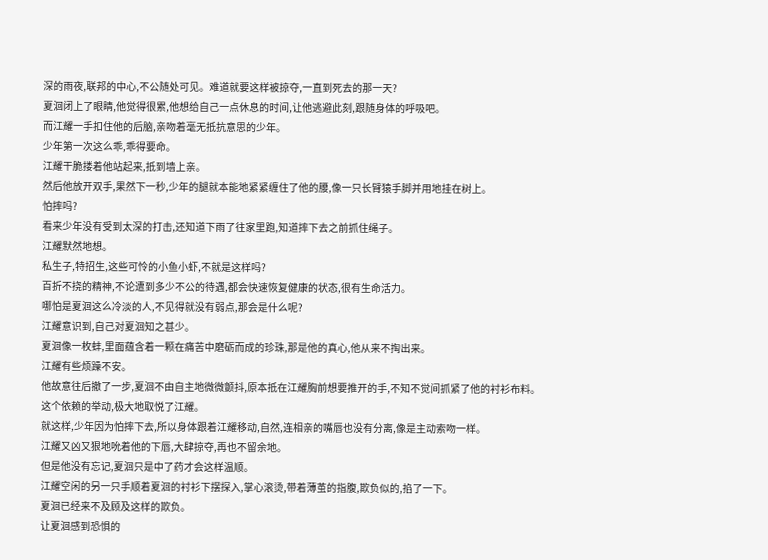深的雨夜,联邦的中心,不公随处可见。难道就要这样被掠夺,一直到死去的那一天?
夏洄闭上了眼睛,他觉得很累,他想给自己一点休息的时间,让他逃避此刻,跟随身体的呼吸吧。
而江耀一手扣住他的后脑,亲吻着毫无抵抗意思的少年。
少年第一次这么乖,乖得要命。
江耀干脆搂着他站起来,抵到墙上亲。
然后他放开双手,果然下一秒,少年的腿就本能地紧紧缠住了他的腰,像一只长臂猿手脚并用地挂在树上。
怕摔吗?
看来少年没有受到太深的打击,还知道下雨了往家里跑,知道摔下去之前抓住绳子。
江耀默然地想。
私生子,特招生,这些可怜的小鱼小虾,不就是这样吗?
百折不挠的精神,不论遭到多少不公的待遇,都会快速恢复健康的状态,很有生命活力。
哪怕是夏洄这么冷淡的人,不见得就没有弱点,那会是什么呢?
江耀意识到,自己对夏洄知之甚少。
夏洄像一枚蚌,里面蕴含着一颗在痛苦中磨砺而成的珍珠,那是他的真心,他从来不掏出来。
江耀有些烦躁不安。
他故意往后撤了一步,夏洄不由自主地微微颤抖,原本抵在江耀胸前想要推开的手,不知不觉间抓紧了他的衬衫布料。
这个依赖的举动,极大地取悦了江耀。
就这样,少年因为怕摔下去,所以身体跟着江耀移动,自然,连相亲的嘴唇也没有分离,像是主动索吻一样。
江耀又凶又狠地吮着他的下唇,大肆掠夺,再也不留余地。
但是他没有忘记,夏洄只是中了药才会这样温顺。
江耀空闲的另一只手顺着夏洄的衬衫下摆探入,掌心滚烫,带着薄茧的指腹,欺负似的,掐了一下。
夏洄已经来不及顾及这样的欺负。
让夏洄感到恐惧的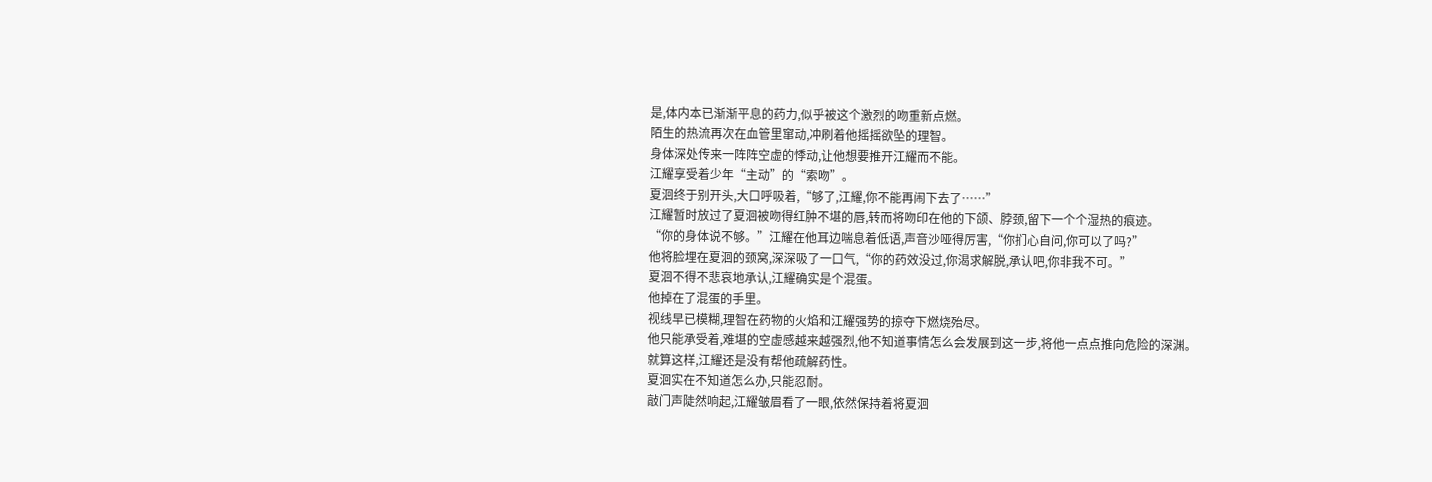是,体内本已渐渐平息的药力,似乎被这个激烈的吻重新点燃。
陌生的热流再次在血管里窜动,冲刷着他摇摇欲坠的理智。
身体深处传来一阵阵空虚的悸动,让他想要推开江耀而不能。
江耀享受着少年“主动”的“索吻”。
夏洄终于别开头,大口呼吸着,“够了,江耀,你不能再闹下去了……”
江耀暂时放过了夏洄被吻得红肿不堪的唇,转而将吻印在他的下颌、脖颈,留下一个个湿热的痕迹。
“你的身体说不够。”江耀在他耳边喘息着低语,声音沙哑得厉害,“你扪心自问,你可以了吗?”
他将脸埋在夏洄的颈窝,深深吸了一口气,“你的药效没过,你渴求解脱,承认吧,你非我不可。”
夏洄不得不悲哀地承认,江耀确实是个混蛋。
他掉在了混蛋的手里。
视线早已模糊,理智在药物的火焰和江耀强势的掠夺下燃烧殆尽。
他只能承受着,难堪的空虚感越来越强烈,他不知道事情怎么会发展到这一步,将他一点点推向危险的深渊。
就算这样,江耀还是没有帮他疏解药性。
夏洄实在不知道怎么办,只能忍耐。
敲门声陡然响起,江耀皱眉看了一眼,依然保持着将夏洄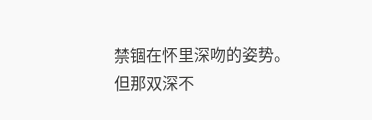禁锢在怀里深吻的姿势。
但那双深不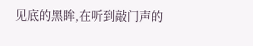见底的黑眸,在听到敲门声的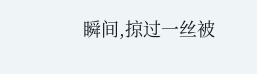瞬间,掠过一丝被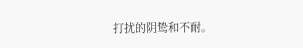打扰的阴鸷和不耐。